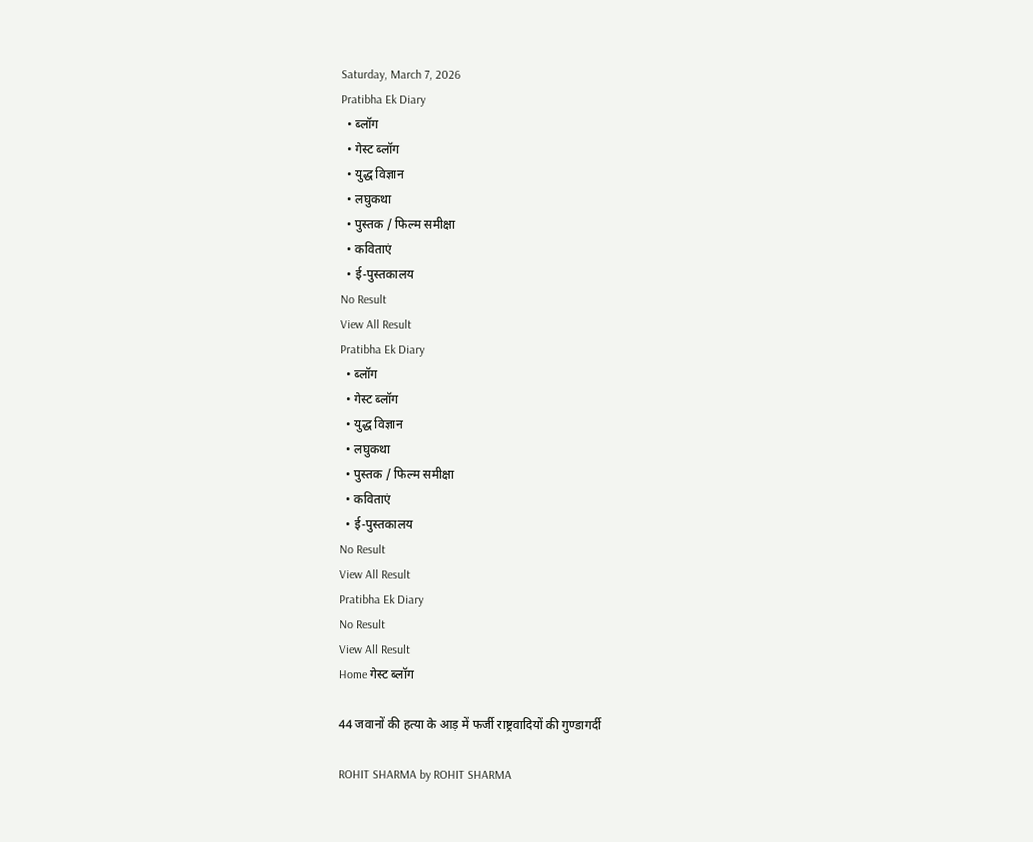Saturday, March 7, 2026
Pratibha Ek Diary
  • ब्लॉग
  • गेस्ट ब्लॉग
  • युद्ध विज्ञान
  • लघुकथा
  • पुस्तक / फिल्म समीक्षा
  • कविताएं
  • ई-पुस्तकालय
No Result
View All Result
Pratibha Ek Diary
  • ब्लॉग
  • गेस्ट ब्लॉग
  • युद्ध विज्ञान
  • लघुकथा
  • पुस्तक / फिल्म समीक्षा
  • कविताएं
  • ई-पुस्तकालय
No Result
View All Result
Pratibha Ek Diary
No Result
View All Result
Home गेस्ट ब्लॉग

44 जवानों की हत्या के आड़ में फर्जी राष्ट्रवादियों की गुण्डागर्दी

ROHIT SHARMA by ROHIT SHARMA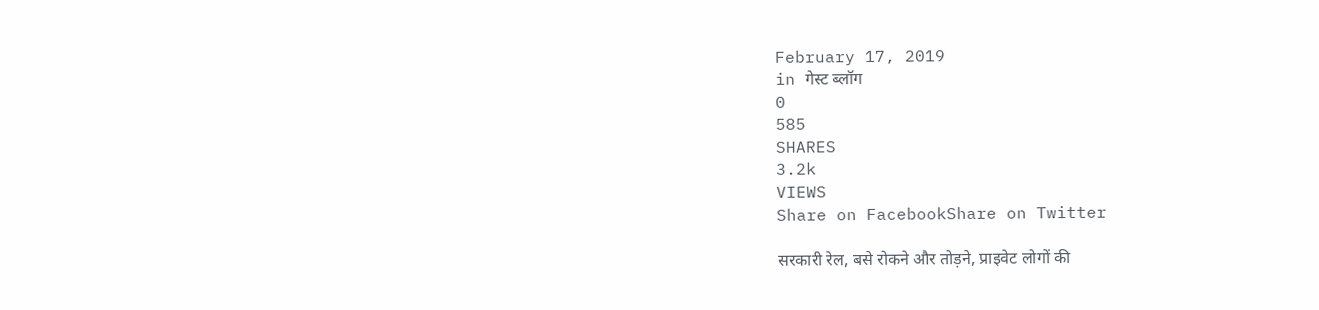February 17, 2019
in गेस्ट ब्लॉग
0
585
SHARES
3.2k
VIEWS
Share on FacebookShare on Twitter

सरकारी रेल, बसे रोकने और तोड़ने, प्राइवेट लोगों की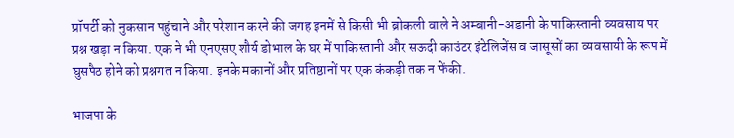प्रॉपर्टी को नुकसान पहुंचाने और परेशान करने की जगह इनमें से किसी भी ब्रोकली वाले ने अम्बानी-अडानी के पाकिस्तानी व्यवसाय पर प्रश्न खड़ा न किया. एक ने भी एनएसए शौर्य डोभाल के घर में पाकिस्तानी और सऊदी काउंटर इंटेलिजेंस व जासूसों का व्यवसायी के रूप में घुसपैठ होने को प्रश्नगत न किया. इनके मकानों और प्रतिष्ठानों पर एक कंकड़ी तक न फेंकी.

भाजपा के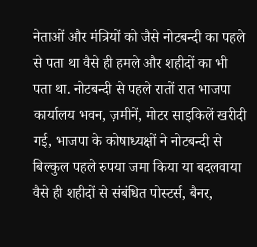नेताओं और मंत्रियों को जैसे नोटबन्दी का पहले से पता था वैसे ही हमले और शहीदों का भी पता था. नोटबन्दी से पहले रातों रात भाजपा कार्यालय भवन, ज़मीनें, मोटर साइकिलें खरीदी गई, भाजपा के कोषाध्यक्षों ने नोटबन्दी से बिल्कुल पहले रुपया जमा किया या बदलवाया वैसे ही शहीदों से संबंधित पोस्टर्स, बैनर,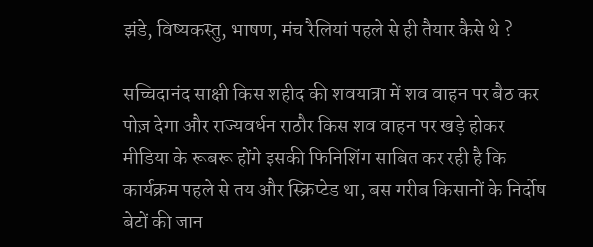झंडे, विष्यकस्तु, भाषण, मंच रैलियां पहले से ही तैयार कैसे थे ?

सच्चिदानंद साक्षी किस शहीद की शवयात्रा में शव वाहन पर बैठ कर पोज़ देगा और राज्यवर्धन राठौर किस शव वाहन पर खड़े होकर मीडिया के रूबरू होंगे इसकी फिनिशिंग साबित कर रही है कि कार्यक्रम पहले से तय और स्क्रिप्टेड था, बस गरीब किसानों के निर्दोष बेटों की जान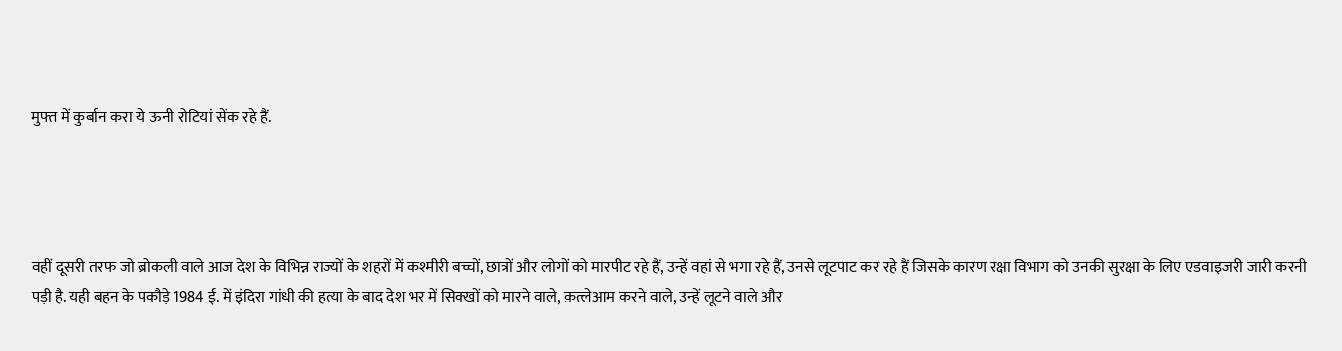मुफ्त में कुर्बान करा ये ऊनी रोटियां सेंक रहे हैं.




वहीं दूसरी तरफ जो ब्रोकली वाले आज देश के विभिन्न राज्यों के शहरों में कश्मीरी बच्चों, छात्रों और लोगों को मारपीट रहे हैं, उन्हें वहां से भगा रहे हैं, उनसे लूटपाट कर रहे हैं जिसके कारण रक्षा विभाग को उनकी सुरक्षा के लिए एडवाइजरी जारी करनी पड़ी है. यही बहन के पकौड़े 1984 ई. में इंदिरा गांधी की हत्या के बाद देश भर में सिक्खों को मारने वाले, क़त्लेआम करने वाले, उन्हें लूटने वाले और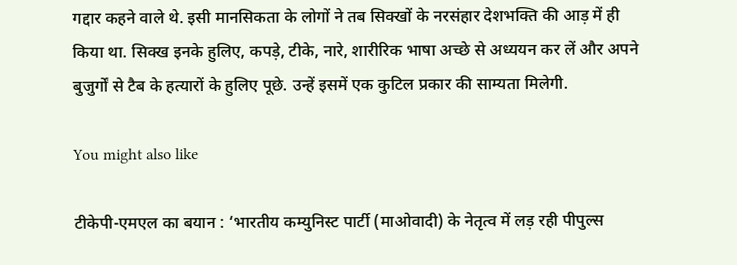गद्दार कहने वाले थे. इसी मानसिकता के लोगों ने तब सिक्खों के नरसंहार देशभक्ति की आड़ में ही किया था. सिक्ख इनके हुलिए, कपड़े, टीके, नारे, शारीरिक भाषा अच्छे से अध्ययन कर लें और अपने बुजुर्गों से टैब के हत्यारों के हुलिए पूछे. उन्हें इसमें एक कुटिल प्रकार की साम्यता मिलेगी.

You might also like

टीकेपी-एमएल का बयान : ‘भारतीय कम्युनिस्ट पार्टी (माओवादी) के नेतृत्व में लड़ रही पीपुल्स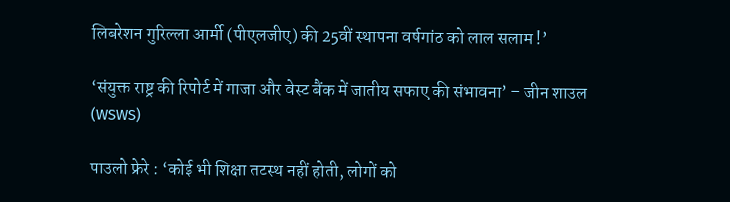लिबरेशन गुरिल्ला आर्मी (पीएलजीए) की 25वीं स्थापना वर्षगांठ को लाल सलाम !’

‘संयुक्त राष्ट्र की रिपोर्ट में गाजा और वेस्ट बैंक में जातीय सफाए की संभावना’ – जीन शाउल (WSWS)

पाउलो फ्रेरे : ‘कोई भी शिक्षा तटस्थ नहीं होती, लोगों को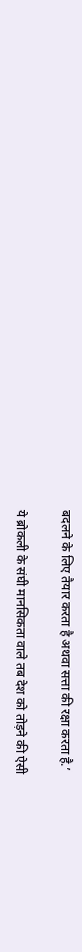बदलने के लिए तैयार करता है अथवा सत्ता की रक्षा करता है.’

ये ब्रोकली के संघी मानसिकता वाले तब देश को तोड़ने की ऐसी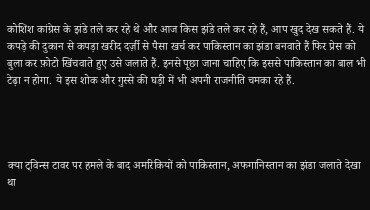कोशिश कांग्रेस के झंडे तले कर रहे थे और आज किस झंडे तले कर रहे हैं, आप खुद देख सकते हैं. ये कपड़े की दुकान से कपड़ा खरीद दर्ज़ी से पैसा खर्च कर पाकिस्तान का झंडा बनवाते हैं फिर प्रेस को बुला कर फ़ोटो खिंचवाते हुए उसे जलाते हैं. इनसे पूछा जाना चाहिए कि इससे पाकिस्तान का बाल भी टेढ़ा न होगा. ये इस शोक और गुस्से की घड़ी में भी अपनी राजनीति चमका रहे हैं.




क्या ट्विन्स टावर पर हमले के बाद अमरिकियों को पाकिस्तान, अफगानिस्तान का झंडा जलाते देखा था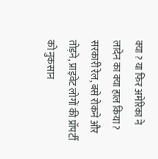क्या ? या फिर अमेरिका ने लादेन का क्या हाल किया ? सरकारी रेल, बसे रोकने और तोड़ने, प्राइवेट लोगों की प्रॉपर्टी को नुकसान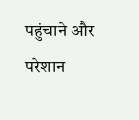पहुंचाने और परेशान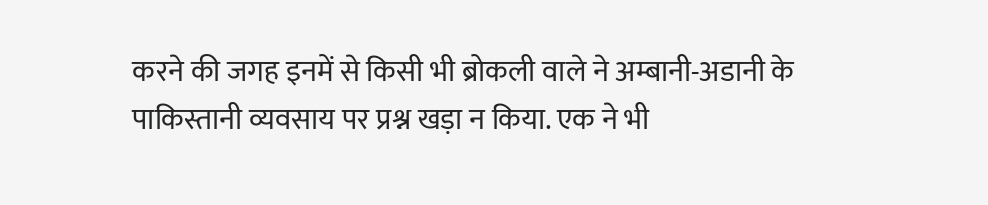करने की जगह इनमें से किसी भी ब्रोकली वाले ने अम्बानी-अडानी के पाकिस्तानी व्यवसाय पर प्रश्न खड़ा न किया. एक ने भी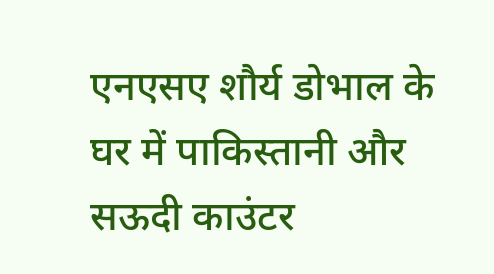एनएसए शौर्य डोभाल के घर में पाकिस्तानी और सऊदी काउंटर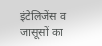इंटेलिजेंस व जासूसों का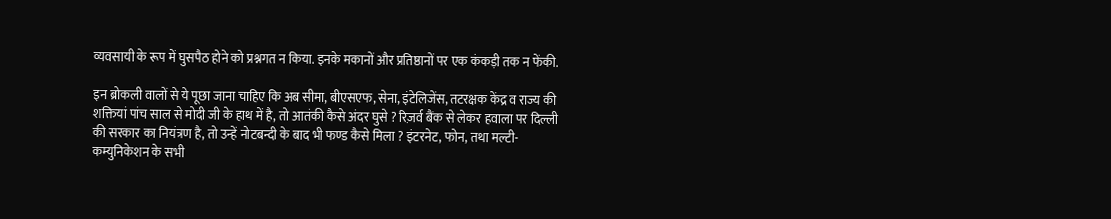व्यवसायी के रूप में घुसपैठ होने को प्रश्नगत न किया. इनके मकानों और प्रतिष्ठानों पर एक कंकड़ी तक न फेंकी.

इन ब्रोकली वालों से ये पूछा जाना चाहिए कि अब सीमा, बीएसएफ, सेना, इंटेलिजेंस, तटरक्षक केंद्र व राज्य की शक्तियां पांच साल से मोदी जी के हाथ में है, तो आतंकी कैसे अंदर घुसे ? रिज़र्व बैंक से लेकर हवाला पर दिल्ली की सरकार का नियंत्रण है, तो उन्हें नोटबन्दी के बाद भी फण्ड कैसे मिला ? इंटरनेट, फोन, तथा मल्टी-कम्युनिकेशन के सभी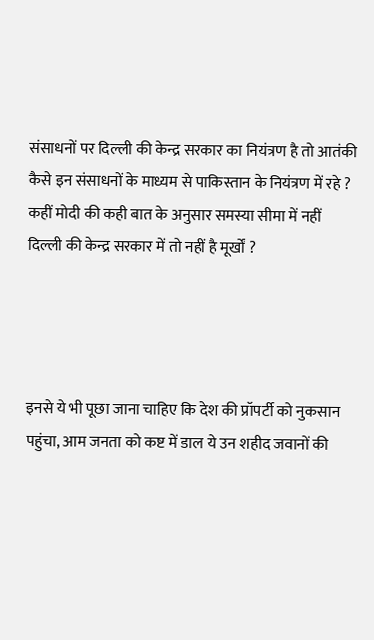संसाधनों पर दिल्ली की केन्द्र सरकार का नियंत्रण है तो आतंकी कैसे इन संसाधनों के माध्यम से पाकिस्तान के नियंत्रण में रहे ? कहीं मोदी की कही बात के अनुसार समस्या सीमा में नहीं दिल्ली की केन्द्र सरकार में तो नहीं है मूर्खों ?




इनसे ये भी पूछा जाना चाहिए कि देश की प्रॉपर्टी को नुकसान पहुंचा, आम जनता को कष्ट में डाल ये उन शहीद जवानों की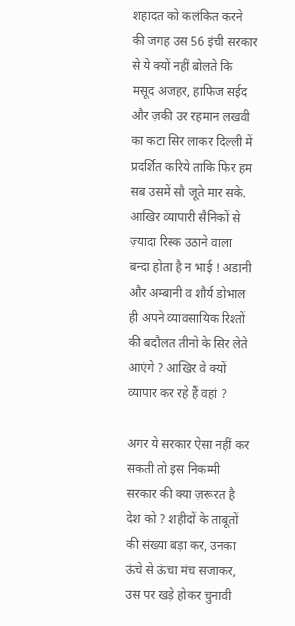शहादत को कलंकित करने की जगह उस 56 इंची सरकार से ये क्यों नहीं बोलते कि मसूद अजहर, हाफिज सईद और ज़की उर रहमान लखवी का कटा सिर लाकर दिल्ली में प्रदर्शित करिये ताकि फिर हम सब उसमें सौ जूते मार सके. आखिर व्यापारी सैनिकों से ज़्यादा रिस्क उठाने वाला बन्दा होता है न भाई ! अडानी और अम्बानी व शौर्य डोभाल ही अपने व्यावसायिक रिश्तों की बदौलत तीनो के सिर लेते आएंगे ? आखिर वे क्यों व्यापार कर रहे हैं वहां ?

अगर ये सरकार ऐसा नहीं कर सकती तो इस निकम्मी सरकार की क्या ज़रूरत है देश को ? शहीदों के ताबूतों की संख्या बड़ा कर, उनका ऊंचे से ऊंचा मंच सजाकर, उस पर खड़े होकर चुनावी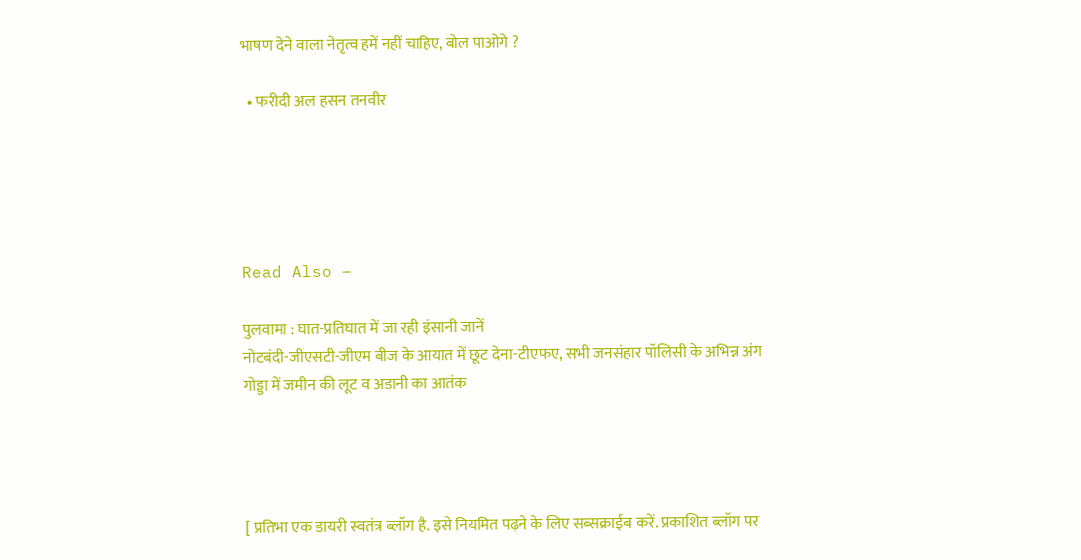भाषण देने वाला नेतृत्व हमें नहीं चाहिए, बोल पाओगे ?

  • फरीदी अल हसन तनवीर





Read Also –

पुलवामा : घात-प्रतिघात में जा रही इंसानी जानें
नोटबंदी-जीएसटी-जीएम बीज के आयात में छूट देना-टीएफए, सभी जनसंहार पॉलिसी के अभिन्न अंग
गोड्डा में जमीन की लूट व अडानी का आतंक




[ प्रतिभा एक डायरी स्वतंत्र ब्लॉग है. इसे नियमित पढ़ने के लिए सब्सक्राईब करें. प्रकाशित ब्लॉग पर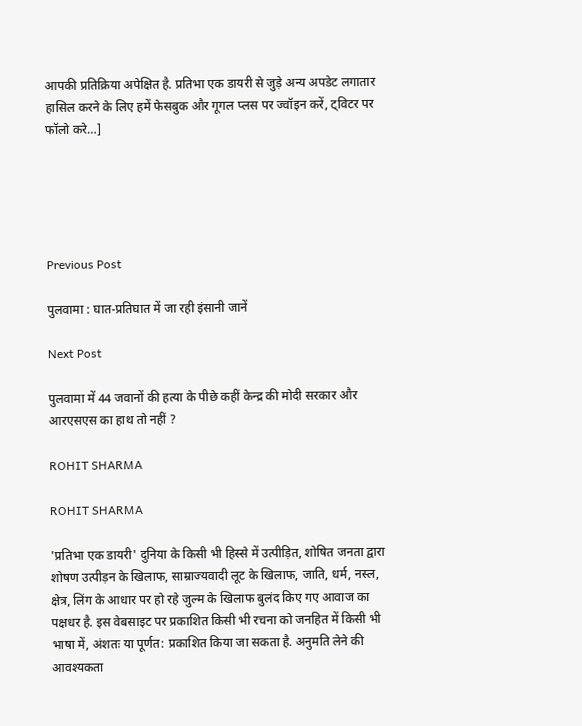आपकी प्रतिक्रिया अपेक्षित है. प्रतिभा एक डायरी से जुड़े अन्य अपडेट लगातार हासिल करने के लिए हमें फेसबुक और गूगल प्लस पर ज्वॉइन करें, ट्विटर पर फॉलो करे…]





Previous Post

पुलवामा : घात-प्रतिघात में जा रही इंसानी जानें

Next Post

पुलवामा में 44 जवानों की हत्या के पीछे कहीं केन्द्र की मोदी सरकार और आरएसएस का हाथ तो नहीं ?

ROHIT SHARMA

ROHIT SHARMA

'प्रतिभा एक डायरी' दुनिया के किसी भी हिस्से में उत्पीड़ित, शोषित जनता द्वारा शोषण उत्पीड़न के खिलाफ, साम्राज्यवादी लूट के खिलाफ, जाति, धर्म, नस्ल, क्षेत्र, लिंग के आधार पर हो रहे जुल्म के खिलाफ बुलंद किए गए आवाज का पक्षधर है. इस वेबसाइट पर प्रकाशित किसी भी रचना को जनहित में किसी भी भाषा में, अंशतः या पूर्णत: प्रकाशित किया जा सकता है. अनुमति लेने की आवश्यकता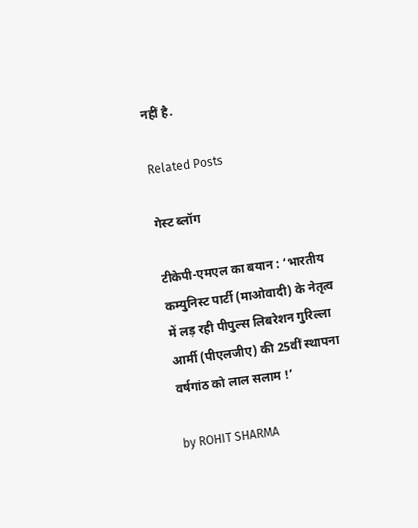नहीं है.

Related Posts

गेस्ट ब्लॉग

टीकेपी-एमएल का बयान : ‘भारतीय कम्युनिस्ट पार्टी (माओवादी) के नेतृत्व में लड़ रही पीपुल्स लिबरेशन गुरिल्ला आर्मी (पीएलजीए) की 25वीं स्थापना वर्षगांठ को लाल सलाम !’

by ROHIT SHARMA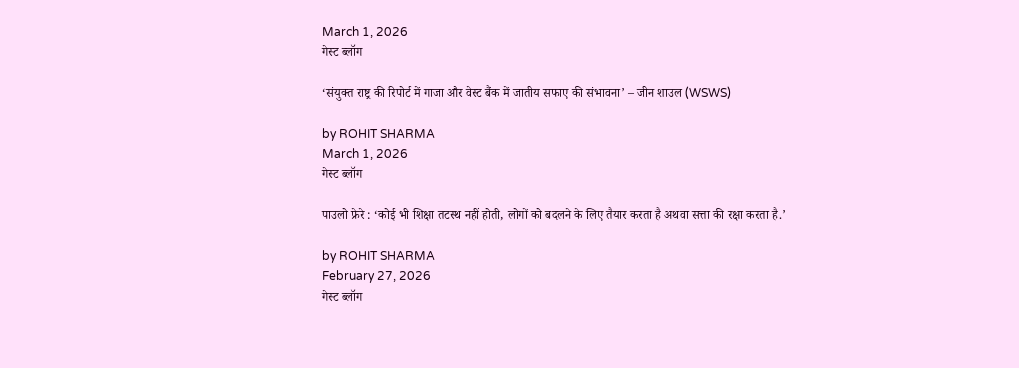March 1, 2026
गेस्ट ब्लॉग

‘संयुक्त राष्ट्र की रिपोर्ट में गाजा और वेस्ट बैंक में जातीय सफाए की संभावना’ – जीन शाउल (WSWS)

by ROHIT SHARMA
March 1, 2026
गेस्ट ब्लॉग

पाउलो फ्रेरे : ‘कोई भी शिक्षा तटस्थ नहीं होती, लोगों को बदलने के लिए तैयार करता है अथवा सत्ता की रक्षा करता है.’

by ROHIT SHARMA
February 27, 2026
गेस्ट ब्लॉग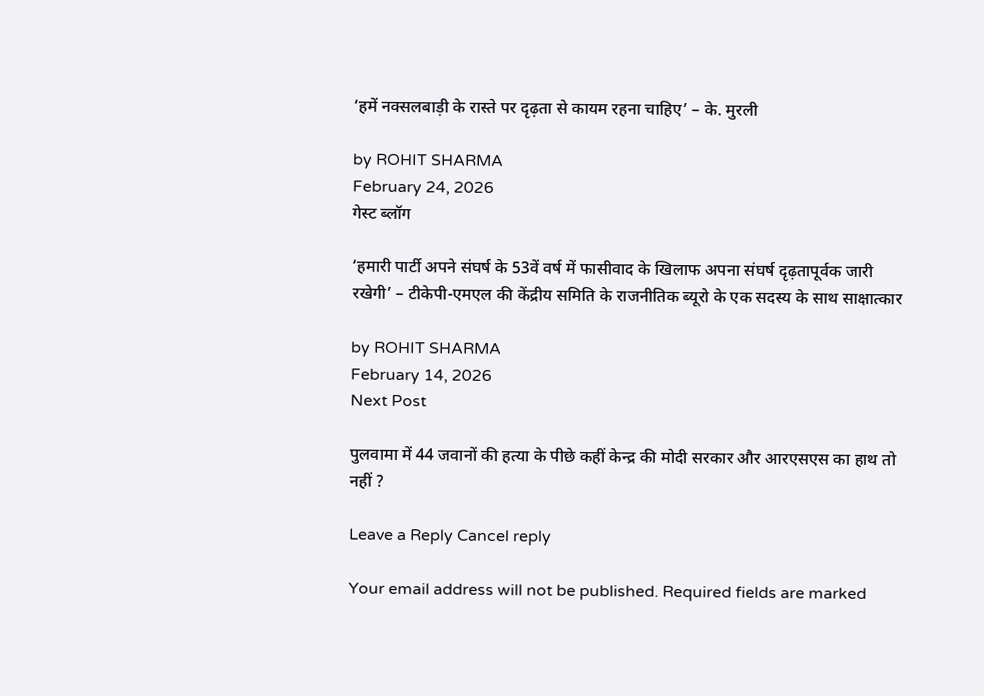‘हमें नक्सलबाड़ी के रास्ते पर दृढ़ता से कायम रहना चाहिए’ – के. मुरली

by ROHIT SHARMA
February 24, 2026
गेस्ट ब्लॉग

‘हमारी पार्टी अपने संघर्ष के 53वें वर्ष में फासीवाद के खिलाफ अपना संघर्ष दृढ़तापूर्वक जारी रखेगी’ – टीकेपी-एमएल की केंद्रीय समिति के राजनीतिक ब्यूरो के एक सदस्य के साथ साक्षात्कार

by ROHIT SHARMA
February 14, 2026
Next Post

पुलवामा में 44 जवानों की हत्या के पीछे कहीं केन्द्र की मोदी सरकार और आरएसएस का हाथ तो नहीं ?

Leave a Reply Cancel reply

Your email address will not be published. Required fields are marked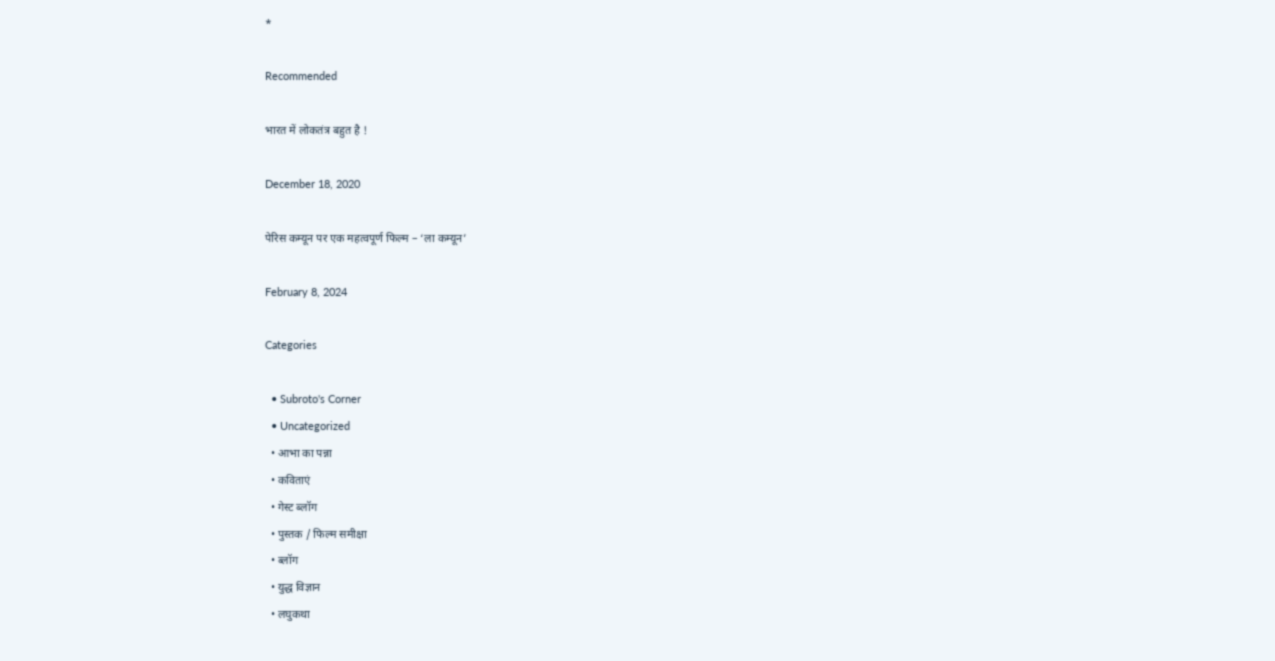*

Recommended

भारत में लोकतंत्र बहुत है !

December 18, 2020

पेरिस कम्यून पर एक महत्वपूर्ण फिल्म – ‘ला कम्यून’

February 8, 2024

Categories

  • Subroto's Corner
  • Uncategorized
  • आभा का पन्ना
  • कविताएं
  • गेस्ट ब्लॉग
  • पुस्तक / फिल्म समीक्षा
  • ब्लॉग
  • युद्ध विज्ञान
  • लघुकथा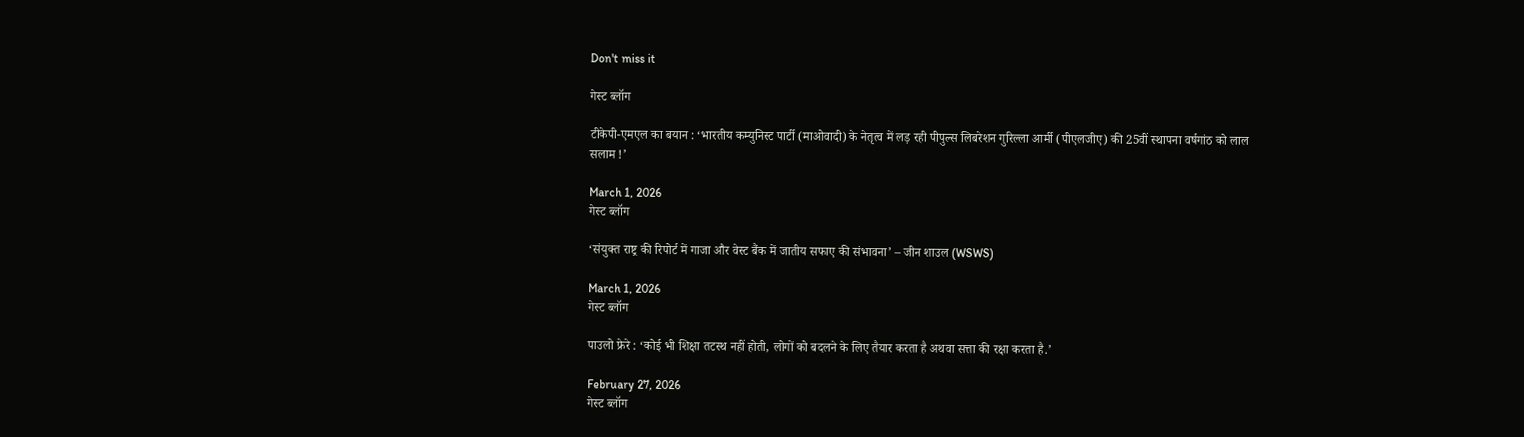Don't miss it

गेस्ट ब्लॉग

टीकेपी-एमएल का बयान : ‘भारतीय कम्युनिस्ट पार्टी (माओवादी) के नेतृत्व में लड़ रही पीपुल्स लिबरेशन गुरिल्ला आर्मी (पीएलजीए) की 25वीं स्थापना वर्षगांठ को लाल सलाम !’

March 1, 2026
गेस्ट ब्लॉग

‘संयुक्त राष्ट्र की रिपोर्ट में गाजा और वेस्ट बैंक में जातीय सफाए की संभावना’ – जीन शाउल (WSWS)

March 1, 2026
गेस्ट ब्लॉग

पाउलो फ्रेरे : ‘कोई भी शिक्षा तटस्थ नहीं होती, लोगों को बदलने के लिए तैयार करता है अथवा सत्ता की रक्षा करता है.’

February 27, 2026
गेस्ट ब्लॉग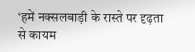‘हमें नक्सलबाड़ी के रास्ते पर दृढ़ता से कायम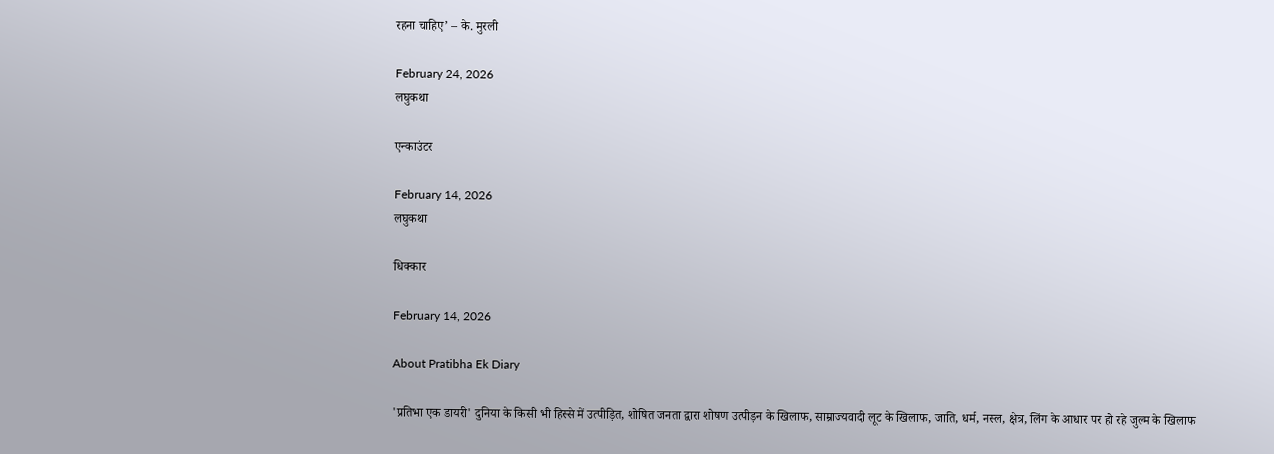रहना चाहिए’ – के. मुरली

February 24, 2026
लघुकथा

एन्काउंटर

February 14, 2026
लघुकथा

धिक्कार

February 14, 2026

About Pratibha Ek Diary

'प्रतिभा एक डायरी' दुनिया के किसी भी हिस्से में उत्पीड़ित, शोषित जनता द्वारा शोषण उत्पीड़न के खिलाफ, साम्राज्यवादी लूट के खिलाफ, जाति, धर्म, नस्ल, क्षेत्र, लिंग के आधार पर हो रहे जुल्म के खिलाफ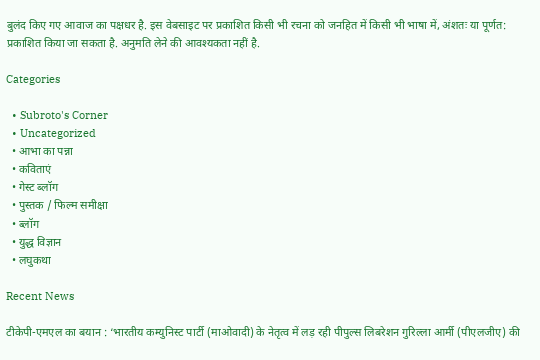बुलंद किए गए आवाज का पक्षधर है. इस वेबसाइट पर प्रकाशित किसी भी रचना को जनहित में किसी भी भाषा में, अंशतः या पूर्णत: प्रकाशित किया जा सकता है. अनुमति लेने की आवश्यकता नहीं है.

Categories

  • Subroto's Corner
  • Uncategorized
  • आभा का पन्ना
  • कविताएं
  • गेस्ट ब्लॉग
  • पुस्तक / फिल्म समीक्षा
  • ब्लॉग
  • युद्ध विज्ञान
  • लघुकथा

Recent News

टीकेपी-एमएल का बयान : ‘भारतीय कम्युनिस्ट पार्टी (माओवादी) के नेतृत्व में लड़ रही पीपुल्स लिबरेशन गुरिल्ला आर्मी (पीएलजीए) की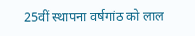25वीं स्थापना वर्षगांठ को लाल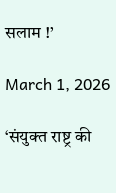सलाम !’

March 1, 2026

‘संयुक्त राष्ट्र की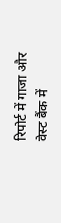रिपोर्ट में गाजा और वेस्ट बैंक में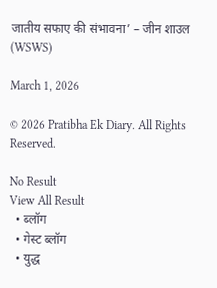जातीय सफाए की संभावना’ – जीन शाउल (WSWS)

March 1, 2026

© 2026 Pratibha Ek Diary. All Rights Reserved.

No Result
View All Result
  • ब्लॉग
  • गेस्ट ब्लॉग
  • युद्ध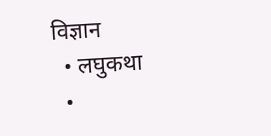विज्ञान
  • लघुकथा
  •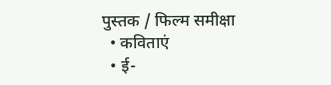पुस्तक / फिल्म समीक्षा
  • कविताएं
  • ई-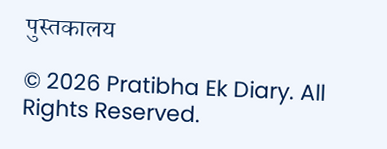पुस्तकालय

© 2026 Pratibha Ek Diary. All Rights Reserved.